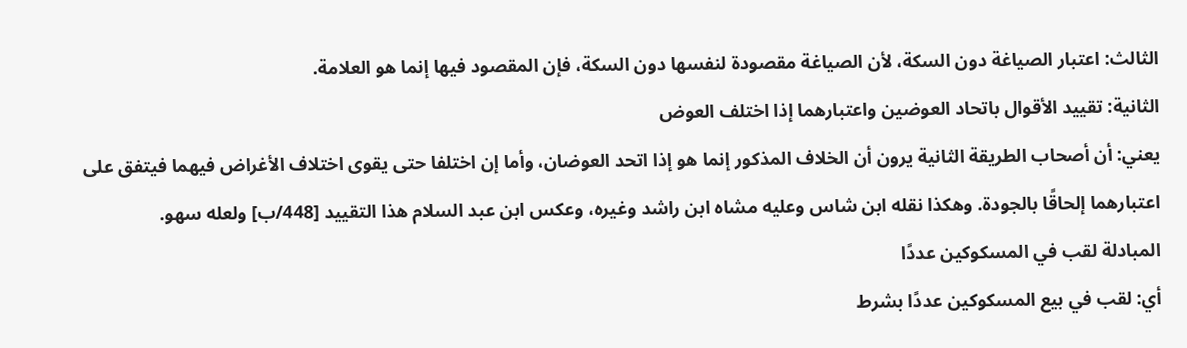الثالث: اعتبار الصياغة دون السكة، لأن الصياغة مقصودة لنفسها دون السكة، فإن المقصود فيها إنما هو العلامة.
الثانية: تقييد الأقوال باتحاد العوضين واعتبارهما إذا اختلف العوض
يعني: أن أصحاب الطريقة الثانية يرون أن الخلاف المذكور إنما هو إذا اتحد العوضان، وأما إن اختلفا حتى يقوى اختلاف الأغراض فيهما فيتفق على اعتبارهما إلحاقًا بالجودة. وهكذا نقله ابن شاس وعليه مشاه ابن راشد وغيره، وعكس ابن عبد السلام هذا التقييد [448/ب] ولعله سهو.
المبادلة لقب في المسكوكين عددًا
أي: لقب في بيع المسكوكين عددًا بشرط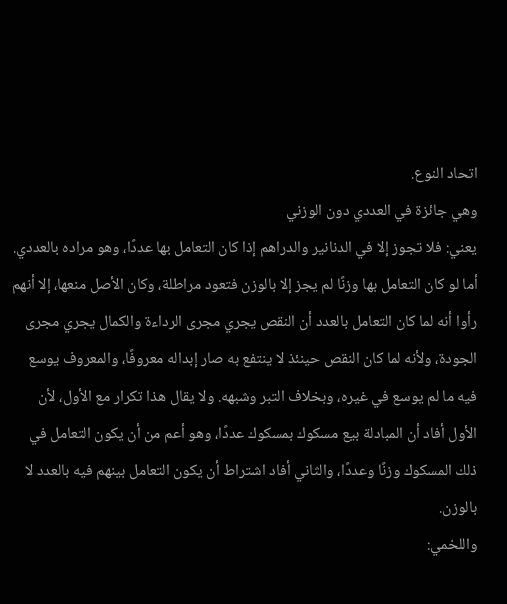اتحاد النوع.
وهي جائزة في العددي دون الوزني
يعني: فلا تجوز إلا في الدنانير والدراهم إذا كان التعامل بها عددًا، وهو مراده بالعددي. أما لو كان التعامل بها وزنًا لم يجز إلا بالوزن فتعود مراطلة، وكان الأصل منعها، إلا أنهم رأوا أنه لما كان التعامل بالعدد أن النقص يجري مجرى الرداءة والكمال يجري مجرى الجودة، ولأنه لما كان النقص حينئذ لا ينتفع به صار إبداله معروفًا، والمعروف يوسع فيه ما لم يوسع في غيره، وبخلاف التبر وشبهه. ولا يقال هذا تكرار مع الأول، لأن الأول أفاد أن المبادلة بيع مسكوك بمسكوك عددًا، وهو أعم من أن يكون التعامل في ذلك المسكوك وزنًا وعددًا، والثاني أفاد اشتراط أن يكون التعامل بينهم فيه بالعدد لا بالوزن.
واللخمي: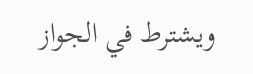ويشترط في الجواز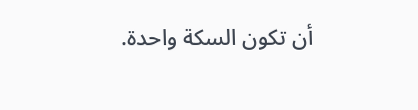أن تكون السكة واحدة.